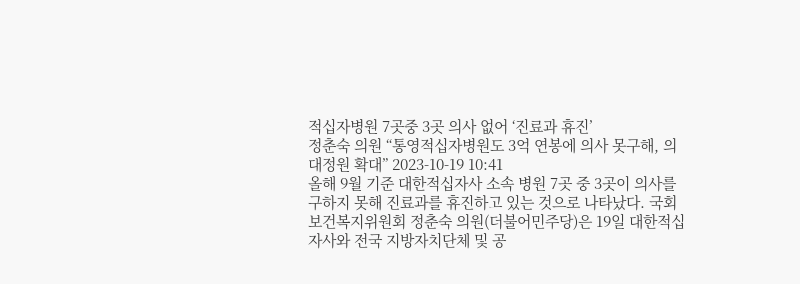적십자병원 7곳중 3곳 의사 없어 ‘진료과 휴진’
정춘숙 의원 “통영적십자병원도 3억 연봉에 의사 못구해, 의대정원 확대” 2023-10-19 10:41
올해 9월 기준 대한적십자사 소속 병원 7곳 중 3곳이 의사를 구하지 못해 진료과를 휴진하고 있는 것으로 나타났다. 국회 보건복지위원회 정춘숙 의원(더불어민주당)은 19일 대한적십자사와 전국 지방자치단체 및 공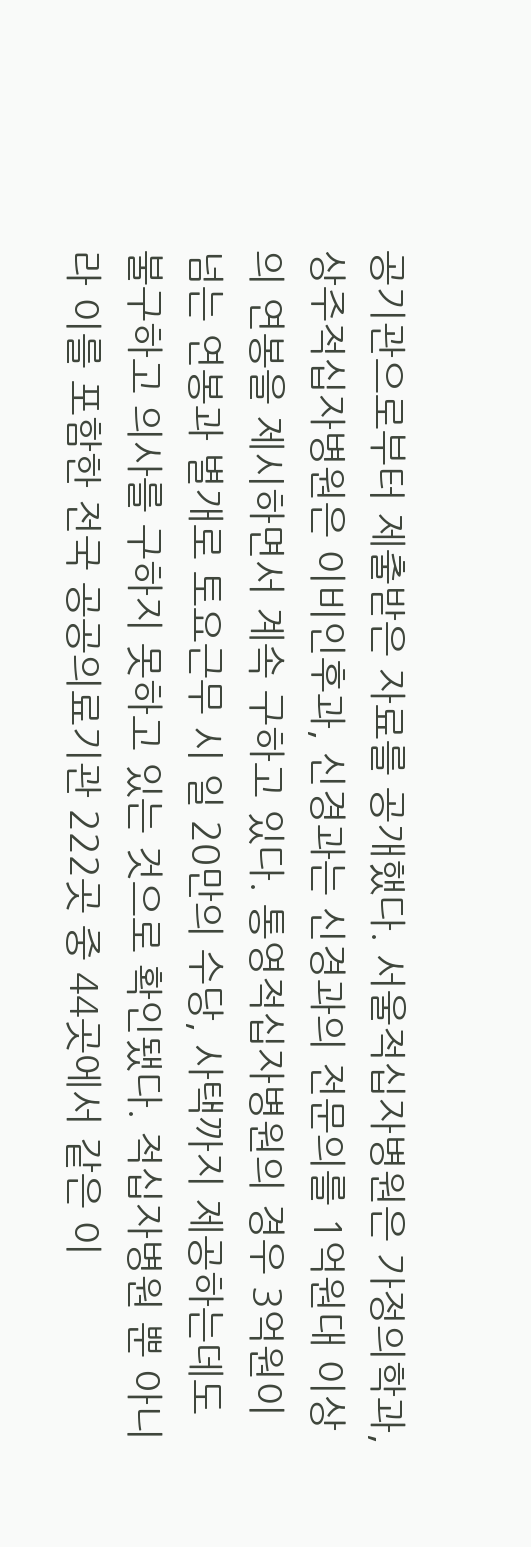공기관으로부터 제출받은 자료를 공개했다. 서울적십자병원은 가정의학과, 상주적십자병원은 이비인후과, 신경과는 신경과의 전문의를 1억원대 이상의 연봉을 제시하면서 계속 구하고 있다. 통영적십자병원의 경우 3억원이 넘는 연봉과 별개로 토요근무 시 일 20만의 수당, 사택까지 제공하는데도 불구하고 의사를 구하지 못하고 있는 것으로 확인됐다. 적십자병원 뿐 아니라 이를 포함한 전국 공공의료기관 222곳 중 44곳에서 같은 이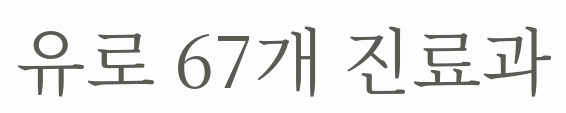유로 67개 진료과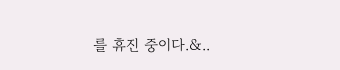를 휴진 중이다.&..